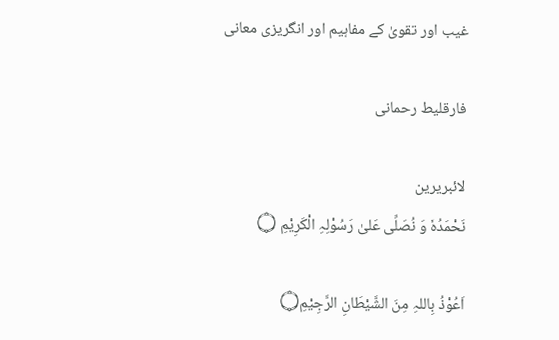غیب اور تقویٰ کے مفاہیم اور انگریزی معانی

فارقلیط رحمانی

لائبریرین
نَحْمَدُہٗ وَ نُصَلِّی عَلیٰ رَسُوْلِہِ الْکَرِیْمِ ۝

اَعُوْذُ بِاللہِ مِنَ الشَّیْطَانِ الرَّجِیْمِ۝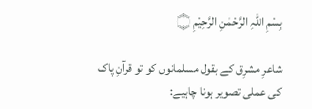بِسْمِ اللہِ الرَّحْمٰنِ الرَّحِیْمِ ۝

شاعرِ مشرِق کے بقول مسلمانوں کو تو قرآنِ پاک کی عملی تصویر ہونا چاہیے: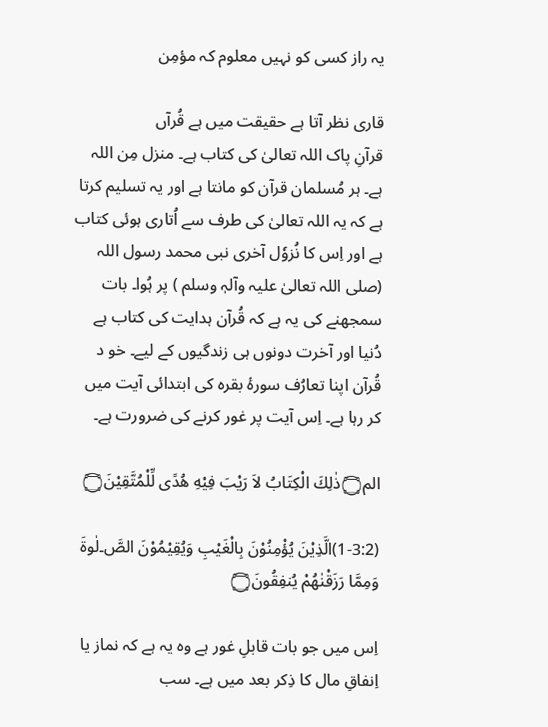یہ راز کسی کو نہیں معلوم کہ مؤمِن

قاری نظر آتا ہے حقیقت میں ہے قُرآں
قرآنِ پاک اللہ تعالیٰ کی کتاب ہے۔ منزل مِن اللہ ہے۔ ہر مُسلمان قرآن کو مانتا ہے اور یہ تسلیم کرتا ہے کہ یہ اللہ تعالیٰ کی طرف سے اُتاری ہوئی کتاب ہے اور اِس کا نُزوٗل آخری نبی محمد رسول اللہ (صلی اللہ تعالیٰ علیہ وآلہٖ وسلم ) پر ہُوا۔ بات سمجھنے کی یہ ہے کہ قُرآن ہدایت کی کتاب ہے دُنیا اور آخرت دونوں ہی زندگیوں کے لیے۔ خو د قُرآن اپنا تعارُف سورۂ بقرہ کی ابتدائی آیت میں کر رہا ہے۔ اِس آیت پر غور کرنے کی ضرورت ہے۔

الم۝ذٰلِكَ الْكِتَابُ لاَ رَيْبَ فِيْهِ هُدًى لِّلْمُتَّقِيْنَ۝

(1-3:2)الَّذِيْنَ يُؤْمِنُوْنَ بِالْغَيْبِ وَيُقِيْمُوْنَ الصَّ۔لٰوۃَ وَمِمَّا رَزَقْنٰهُمْ يُنفِقُونَ۝

اِس میں جو بات قابلِ غور ہے وہ یہ ہے کہ نماز یا اِنفاقِ مال کا ذِکر بعد میں ہے۔ سب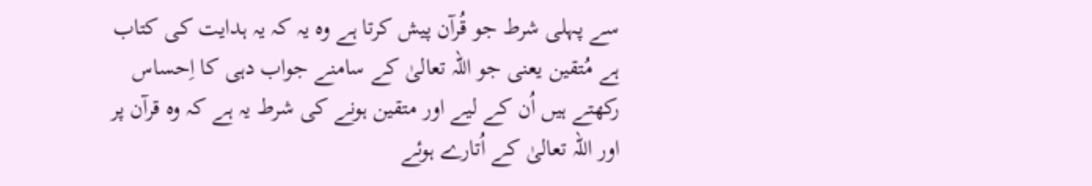سے پہلی شرط جو قُرآن پیش کرتا ہے وہ یہ کہ یہ ہدایت کی کتاب ہے مُتقین یعنی جو اللہ تعالیٰ کے سامنے جواب دہی کا اِحساس رکھتے ہیں اُن کے لیے اور متقین ہونے کی شرط یہ ہے کہ وہ قرآن پر اور اللہ تعالیٰ کے اُتارے ہوئے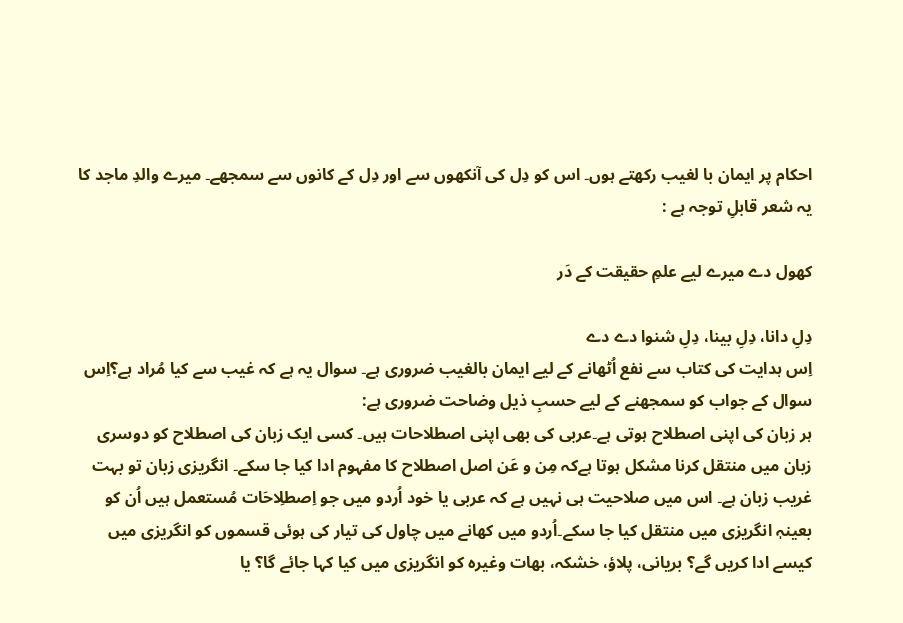احکام پر ایمان با لغیب رکھتے ہوں۔ اس کو دِل کی آنکھوں سے اور دِل کے کانوں سے سمجھے۔ میرے والدِ ماجد کا یہ شعر قابلِ توجہ ہے :

کھول دے میرے لیے علمِ حقیقت کے دَر

دِلِ دانا، دِلِ بینا، دِلِ شنوا دے دے
اِس ہدایت کی کتاب سے نفع اُٹھانے کے لیے ایمان بالغیب ضروری ہے۔ سوال یہ ہے کہ غیب سے کیا مُراد ہے؟اِس سوال کے جواب کو سمجھنے کے لیے حسبِ ذیل وضاحت ضروری ہے:
ہر زبان کی اپنی اصطلاح ہوتی ہے۔عربی کی بھی اپنی اصطلاحات ہیں۔ کسی ایک زبان کی اصطلاح کو دوسری زبان میں منتقل کرنا مشکل ہوتا ہےکہ مِن و عَن اصل اصطلاح کا مفہوم ادا کیا جا سکے۔ انگریزی زبان تو بہت غریب زبان ہے۔ اس میں صلاحیت ہی نہیں ہے کہ عربی یا خود اُردو میں جو اِصطلِاحَات مُستعمل ہیں اُن کو بعینہٖ انگریزی میں منتقل کیا جا سکے۔اُردو میں کھانے میں چاول کی تیار کی ہوئی قسموں کو انگریزی میں کیسے ادا کریں گے؟ بریانی، پلاؤ، خشکہ، بھات وغیرہ کو انگریزی میں کیا کہا جائے گا؟ یا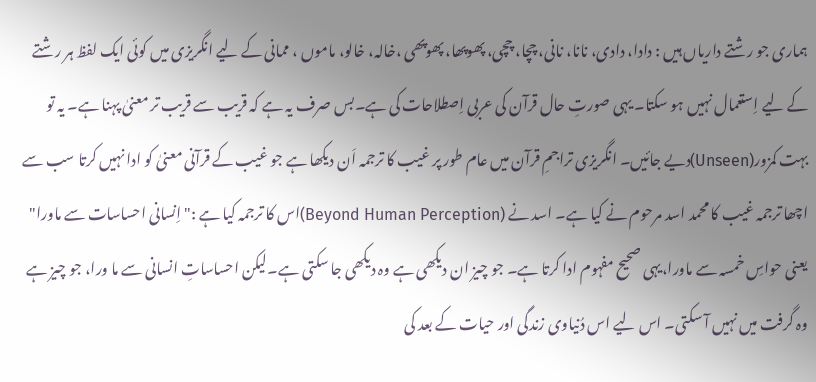ہماری جو رشتے داریاں ہیں : دادا، دادی، نانا، نانی، چچا، چچی، پھوپھا، پھوپھی ،خالہ، خالو، ماموں ، ممانی کے لیے انگریزی میں کوئی ایک لفظ ہر رشتے کے لیے اِستعمال نہیں ہو سکتا۔ یہی صورتِ حال قرآن کی عربی اِصطلاحات کی ہے۔بس صرف یہ ہے کہ قریب سے قریب تر معنیٰ پہنا ہے۔ یہ تو بہت کمزور(Unseen)دیے جائیں۔ انگریزی تراجمِ قرآن میں عام طور پر غیب کا ترجمہ اَن دیکھا ہے جو غیب کے قرآنی معنیٰ کو ادا نہیں کرتا سب سے اچھا ترجمہ غیب کا محمد اسد مرحوم نے کیا ہے۔ اسد نے (Beyond Human Perception)اس کا ترجمہ کیا ہے :"اِنسانی احساسات سے ماورا" یعنی حواسِ خمسہ سے ماورا،یہی صحیح مفہوم ادا کرتا ہے۔ جو چیز ان دیکھی ہے وہ دیکھی جا سکتی ہے۔لیکن احساساتِ انسانی سے ما ورا، جو چیز ہے وہ گرفت میں نہیں آ سکتی۔ اس لیے اس دُنیاوی زندگی اور حیات کے بعد کی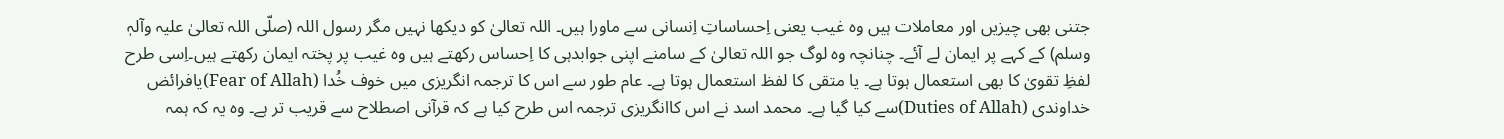جتنی بھی چیزیں اور معاملات ہیں وہ غیب یعنی اِحساساتِ اِنسانی سے ماورا ہیں۔ اللہ تعالیٰ کو دیکھا نہیں مگر رسول اللہ (صلّی اللہ تعالیٰ علیہ وآلہٖ وسلم) کے کہے پر ایمان لے آئے۔ چنانچہ وہ لوگ جو اللہ تعالیٰ کے سامنے اپنی جوابدہی کا اِحساس رکھتے ہیں وہ غیب پر پختہ ایمان رکھتے ہیں۔اِسی طرح لفظِ تقویٰ کا بھی استعمال ہوتا ہے۔ یا متقی کا لفظ استعمال ہوتا ہے۔ عام طور سے اس کا ترجمہ انگریزی میں خوف خُدا (Fear of Allah)یافرائض خداوندی (Duties of Allah)سے کیا گیا ہے۔ محمد اسد نے اس کاانگریزی ترجمہ اس طرح کیا ہے کہ قرآنی اصطلاح سے قریب تر ہے۔ وہ یہ کہ ہمہ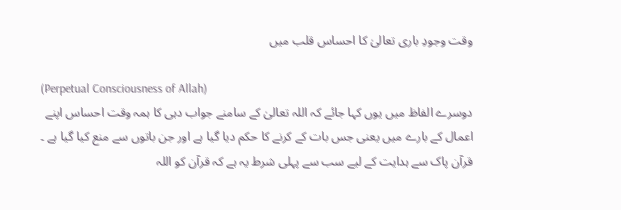وقت وجودِ باری تعالیٰ کا احساس قلب میں

(Perpetual Consciousness of Allah)
دوسرے الفاظ میں یوں کہا جائے کہ اللہ تعالیٰ کے سامنے جواب دہی کا ہمہ وقت احساس اپنے اعمال کے بارے میں یعنی جس بات کے کرنے کا حکم دیا گیا ہے اور جن باتوں سے منع کیا گیا ہے ۔ قرآن پاک سے ہدایت کے لیے سب سے پہلی شرط یہ ہے کہ قرآن کو اللہ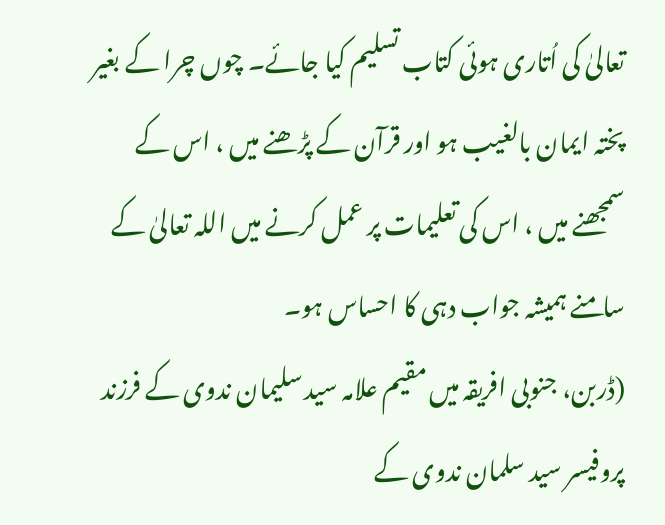تعالیٰ کی اُتاری ہوئی کتاب تسلیم کیا جائے۔ چوں چرا کے بغیر پختہ ایمان بالغیب ہو اور قرآن کے پڑھنے میں ، اس کے سمجھنے میں ، اس کی تعلیمات پر عمل کرنے میں اللہ تعالیٰ کے سامنے ہمیشہ جواب دہی کا احساس ہو۔
(ڈربن، جنوبی افریقہ میں مقیم علامہ سید سلیمان ندوی کے فرزند
پروفیسر سید سلمان ندوی کے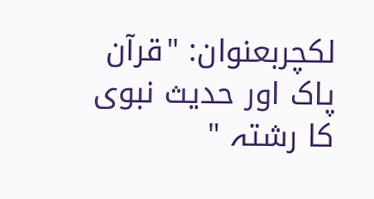لکچربعنوان: "قرآن پاک اور حدیث نبوی کا رشتہ "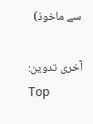سے ماخوذ)

آخری تدوین:
Top